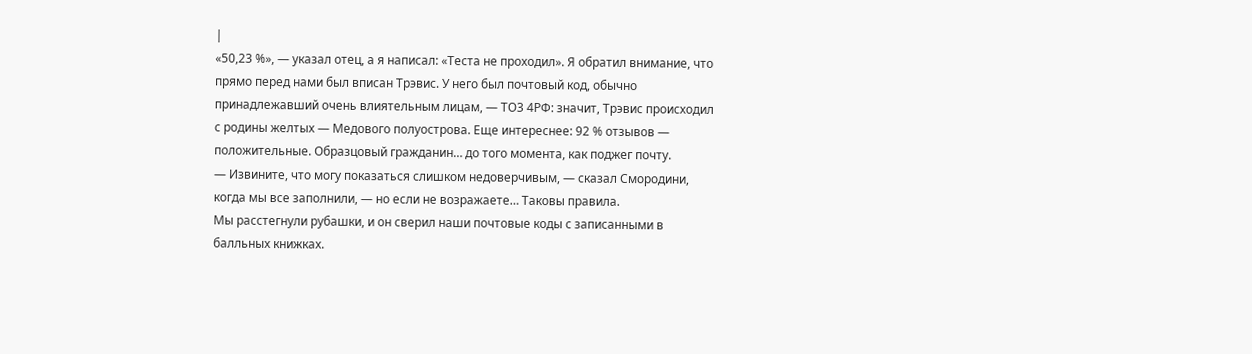|
«50,23 %», — указал отец, а я написал: «Теста не проходил». Я обратил внимание, что прямо перед нами был вписан Трэвис. У него был почтовый код, обычно принадлежавший очень влиятельным лицам, — ТО3 4РФ: значит, Трэвис происходил с родины желтых — Медового полуострова. Еще интереснее: 92 % отзывов — положительные. Образцовый гражданин… до того момента, как поджег почту.
— Извините, что могу показаться слишком недоверчивым, — сказал Смородини, когда мы все заполнили, — но если не возражаете… Таковы правила.
Мы расстегнули рубашки, и он сверил наши почтовые коды с записанными в балльных книжках.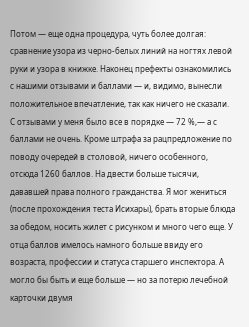Потом — еще одна процедура, чуть более долгая: сравнение узора из черно-белых линий на ногтях левой руки и узора в книжке. Наконец префекты ознакомились с нашими отзывами и баллами — и, видимо, вынесли положительное впечатление, так как ничего не сказали. С отзывами у меня было все в порядке — 72 %,— а с баллами не очень. Кроме штрафа за рацпредложение по поводу очередей в столовой, ничего особенного, отсюда 1260 баллов. На двести больше тысячи, дававшей права полного гражданства. Я мог жениться (после прохождения теста Исихары), брать вторые блюда за обедом, носить жилет с рисунком и много чего еще. У отца баллов имелось намного больше ввиду его возраста, профессии и статуса старшего инспектора. А могло бы быть и еще больше — но за потерю лечебной карточки двумя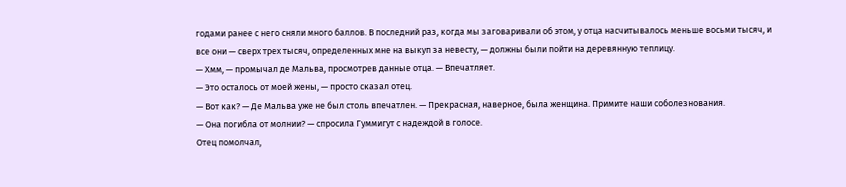годами ранее с него сняли много баллов. В последний раз, когда мы заговаривали об этом, у отца насчитывалось меньше восьми тысяч, и все они — сверх трех тысяч, определенных мне на выкуп за невесту, — должны были пойти на деревянную теплицу.
— Хмм, — промычал де Мальва, просмотрев данные отца. — Впечатляет.
— Это осталось от моей жены, — просто сказал отец.
— Вот как? — Де Мальва уже не был столь впечатлен. — Прекрасная, наверное, была женщина. Примите наши соболезнования.
— Она погибла от молнии? — спросила Гуммигут с надеждой в голосе.
Отец помолчал,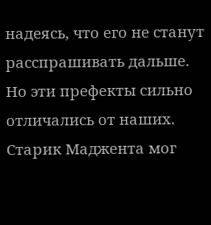надеясь, что его не станут расспрашивать дальше. Но эти префекты сильно отличались от наших. Старик Маджента мог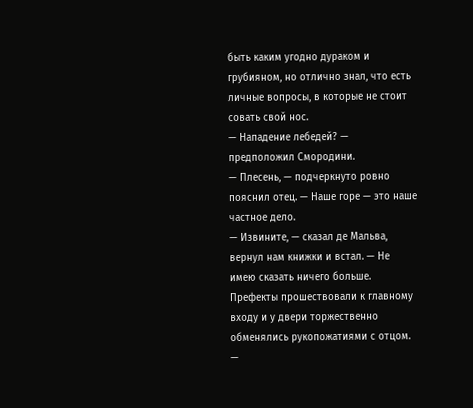быть каким угодно дураком и грубияном, но отлично знал, что есть личные вопросы, в которые не стоит совать свой нос.
— Нападение лебедей? — предположил Смородини.
— Плесень, — подчеркнуто ровно пояснил отец. — Наше горе — это наше частное дело.
— Извините, — сказал де Мальва, вернул нам книжки и встал. — Не имею сказать ничего больше.
Префекты прошествовали к главному входу и у двери торжественно обменялись рукопожатиями с отцом.
—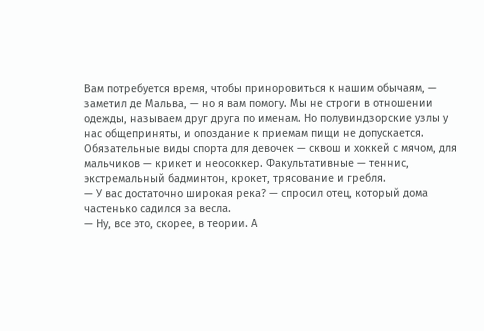Вам потребуется время, чтобы приноровиться к нашим обычаям, — заметил де Мальва, — но я вам помогу. Мы не строги в отношении одежды, называем друг друга по именам. Но полувиндзорские узлы у нас общеприняты, и опоздание к приемам пищи не допускается. Обязательные виды спорта для девочек — сквош и хоккей с мячом, для мальчиков — крикет и неосоккер. Факультативные — теннис, экстремальный бадминтон, крокет, трясование и гребля.
— У вас достаточно широкая река? — спросил отец, который дома частенько садился за весла.
— Ну, все это, скорее, в теории. А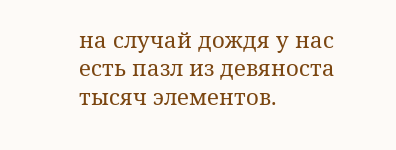на случай дождя у нас есть пазл из девяноста тысяч элементов.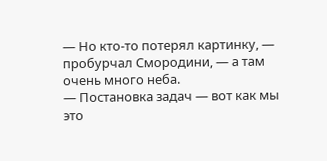— Но кто-то потерял картинку, — пробурчал Смородини, — а там очень много неба.
— Постановка задач — вот как мы это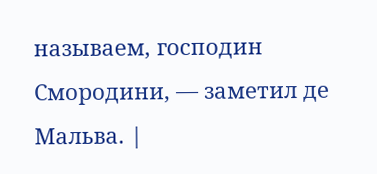называем, господин Смородини, — заметил де Мальва. |